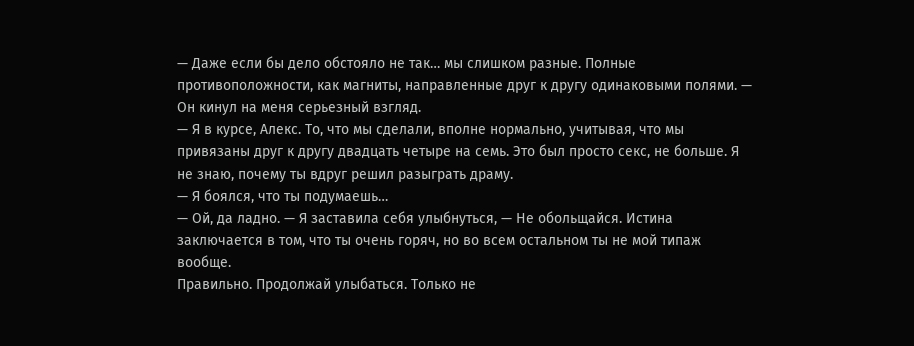— Даже если бы дело обстояло не так… мы слишком разные. Полные противоположности, как магниты, направленные друг к другу одинаковыми полями. — Он кинул на меня серьезный взгляд.
— Я в курсе, Алекс. То, что мы сделали, вполне нормально, учитывая, что мы привязаны друг к другу двадцать четыре на семь. Это был просто секс, не больше. Я не знаю, почему ты вдруг решил разыграть драму.
— Я боялся, что ты подумаешь…
— Ой, да ладно. — Я заставила себя улыбнуться, — Не обольщайся. Истина заключается в том, что ты очень горяч, но во всем остальном ты не мой типаж вообще.
Правильно. Продолжай улыбаться. Только не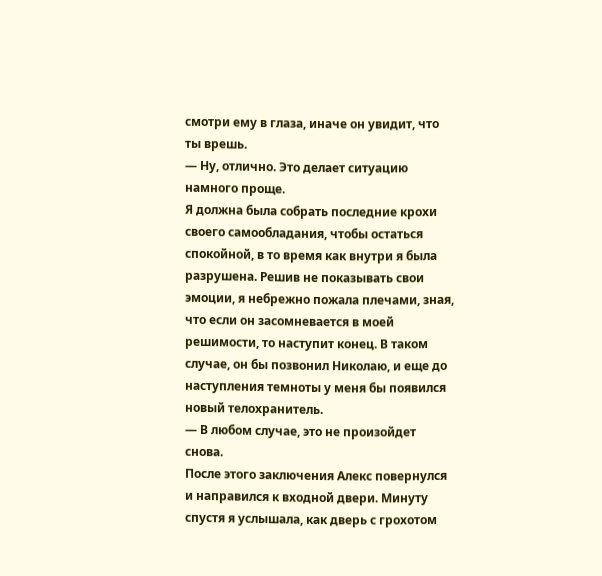смотри ему в глаза, иначе он увидит, что ты врешь.
— Ну, отлично. Это делает ситуацию намного проще.
Я должна была собрать последние крохи своего самообладания, чтобы остаться спокойной, в то время как внутри я была разрушена. Решив не показывать свои эмоции, я небрежно пожала плечами, зная, что если он засомневается в моей решимости, то наступит конец. В таком случае, он бы позвонил Николаю, и еще до наступления темноты у меня бы появился новый телохранитель.
— В любом случае, это не произойдет снова.
После этого заключения Алекс повернулся и направился к входной двери. Минуту спустя я услышала, как дверь с грохотом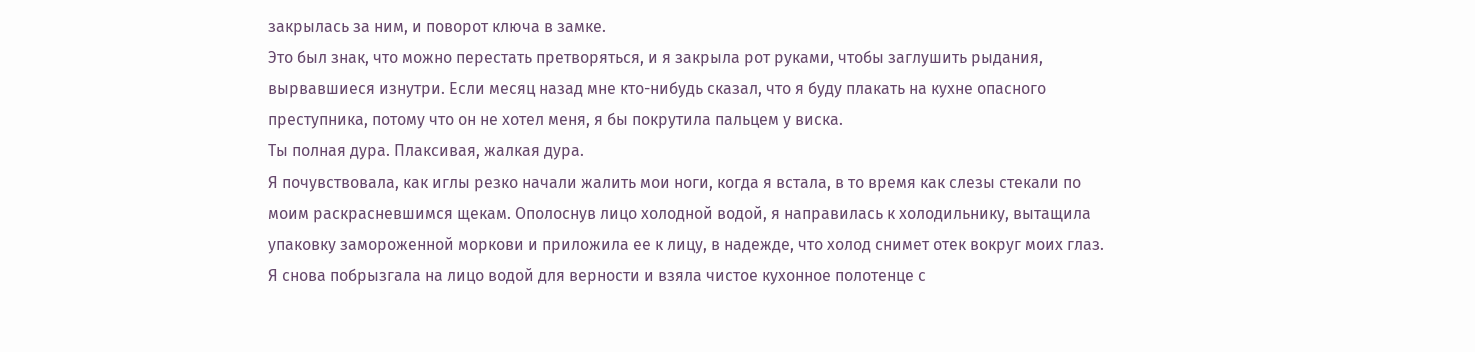закрылась за ним, и поворот ключа в замке.
Это был знак, что можно перестать претворяться, и я закрыла рот руками, чтобы заглушить рыдания, вырвавшиеся изнутри. Если месяц назад мне кто-нибудь сказал, что я буду плакать на кухне опасного преступника, потому что он не хотел меня, я бы покрутила пальцем у виска.
Ты полная дура. Плаксивая, жалкая дура.
Я почувствовала, как иглы резко начали жалить мои ноги, когда я встала, в то время как слезы стекали по моим раскрасневшимся щекам. Ополоснув лицо холодной водой, я направилась к холодильнику, вытащила упаковку замороженной моркови и приложила ее к лицу, в надежде, что холод снимет отек вокруг моих глаз. Я снова побрызгала на лицо водой для верности и взяла чистое кухонное полотенце с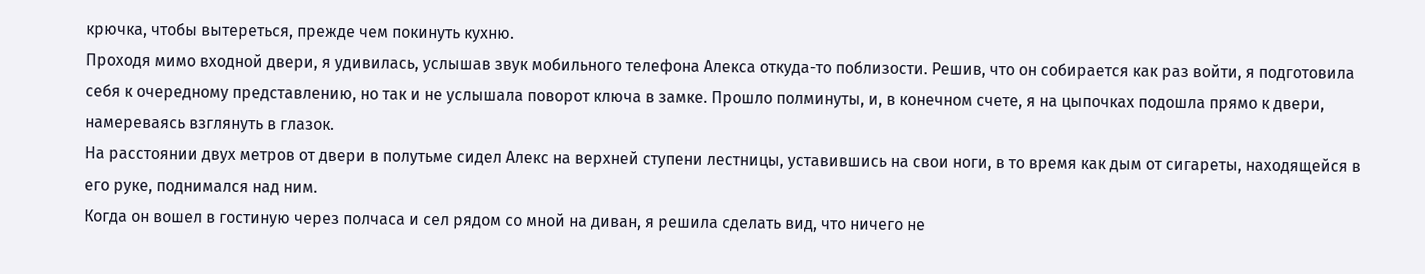крючка, чтобы вытереться, прежде чем покинуть кухню.
Проходя мимо входной двери, я удивилась, услышав звук мобильного телефона Алекса откуда-то поблизости. Решив, что он собирается как раз войти, я подготовила себя к очередному представлению, но так и не услышала поворот ключа в замке. Прошло полминуты, и, в конечном счете, я на цыпочках подошла прямо к двери, намереваясь взглянуть в глазок.
На расстоянии двух метров от двери в полутьме сидел Алекс на верхней ступени лестницы, уставившись на свои ноги, в то время как дым от сигареты, находящейся в его руке, поднимался над ним.
Когда он вошел в гостиную через полчаса и сел рядом со мной на диван, я решила сделать вид, что ничего не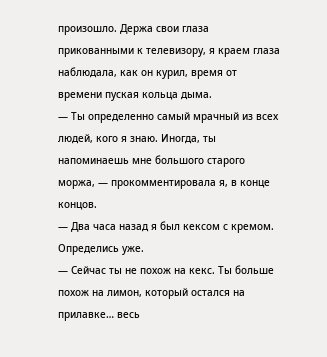произошло. Держа свои глаза прикованными к телевизору, я краем глаза наблюдала, как он курил, время от времени пуская кольца дыма.
— Ты определенно самый мрачный из всех людей, кого я знаю. Иногда, ты напоминаешь мне большого старого моржа, — прокомментировала я, в конце концов.
— Два часа назад я был кексом с кремом. Определись уже.
— Сейчас ты не похож на кекс. Ты больше похож на лимон, который остался на прилавке… весь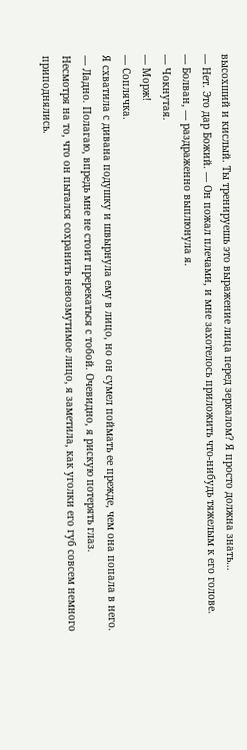высохший и кислый. Ты тренируешь это выражение лица перед зеркалом? Я просто должна знать…
— Нет. Это дар Божий. — Он пожал плечами, и мне захотелось приложить что-нибудь тяжелым к его голове.
— Болван, — раздраженно выплюнула я.
— Чокнутая.
— Морж!
— Соплячка.
Я схватила с дивана подушку и швырнула ему в лицо, но он сумел поймать ее прежде, чем она попала в него.
— Ладно. Полагаю, впредь мне не стоит пререкаться с тобой. Очевидно, я рискую потерять глаз.
Несмотря на то, что он пытался сохранить невозмутимое лицо, я заметила, как уголки его губ совсем немного приподнялись.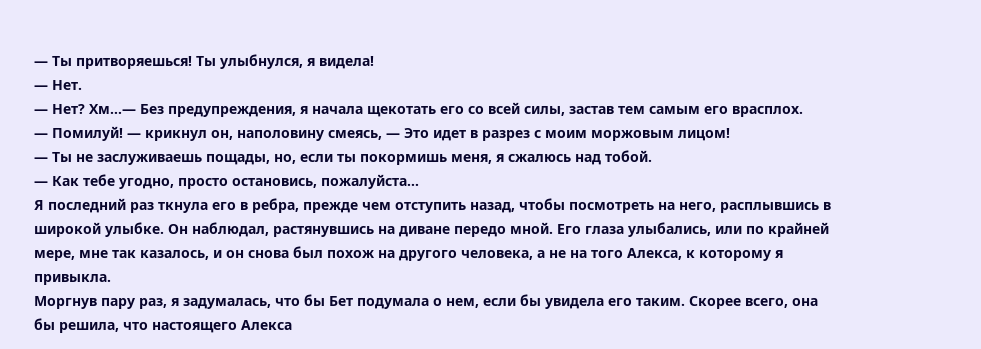— Ты притворяешься! Ты улыбнулся, я видела!
— Нет.
— Нет? Хм…— Без предупреждения, я начала щекотать его со всей силы, застав тем самым его врасплох.
— Помилуй! — крикнул он, наполовину смеясь, — Это идет в разрез с моим моржовым лицом!
— Ты не заслуживаешь пощады, но, если ты покормишь меня, я сжалюсь над тобой.
— Как тебе угодно, просто остановись, пожалуйста…
Я последний раз ткнула его в ребра, прежде чем отступить назад, чтобы посмотреть на него, расплывшись в широкой улыбке. Он наблюдал, растянувшись на диване передо мной. Его глаза улыбались, или по крайней мере, мне так казалось, и он снова был похож на другого человека, а не на того Алекса, к которому я привыкла.
Моргнув пару раз, я задумалась, что бы Бет подумала о нем, если бы увидела его таким. Скорее всего, она бы решила, что настоящего Алекса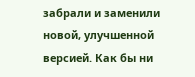забрали и заменили новой, улучшенной версией. Как бы ни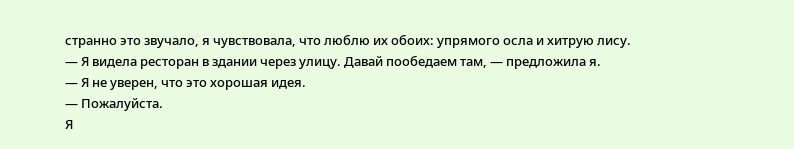странно это звучало, я чувствовала, что люблю их обоих: упрямого осла и хитрую лису.
— Я видела ресторан в здании через улицу. Давай пообедаем там, — предложила я.
— Я не уверен, что это хорошая идея.
— Пожалуйста.
Я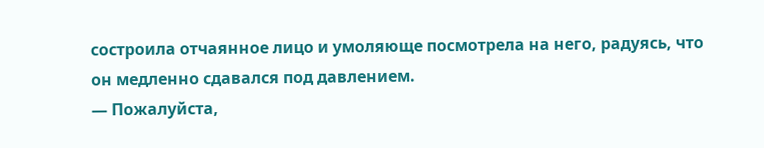состроила отчаянное лицо и умоляюще посмотрела на него, радуясь, что он медленно сдавался под давлением.
— Пожалуйста,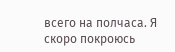всего на полчаса. Я скоро покроюсь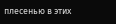плесенью в этих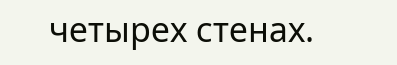четырех стенах.